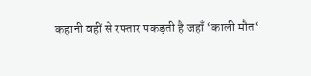कहानी वहीं से रफ्तार पकड़ती है जहाँ ‘काली मौत‘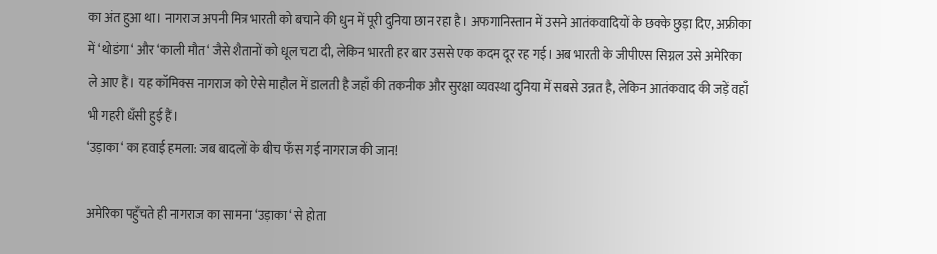का अंत हुआ था। नागराज अपनी मित्र भारती को बचाने की धुन में पूरी दुनिया छान रहा है। अफगानिस्तान में उसने आतंकवादियों के छक्के छुड़ा दिए, अफ्रीका में ‘थोडंगा‘ और ‘काली मौत‘ जैसे शैतानों को धूल चटा दी, लेकिन भारती हर बार उससे एक कदम दूर रह गई। अब भारती के जीपीएस सिग्नल उसे अमेरिका ले आए हैं। यह कॉमिक्स नागराज को ऐसे माहौल में डालती है जहाँ की तकनीक और सुरक्षा व्यवस्था दुनिया में सबसे उन्नत है, लेकिन आतंकवाद की जड़ें वहाँ भी गहरी धँसी हुई हैं।
‘उड़ाका‘ का हवाई हमला: जब बादलों के बीच फँस गई नागराज की जान!

अमेरिका पहुँचते ही नागराज का सामना ‘उड़ाका‘ से होता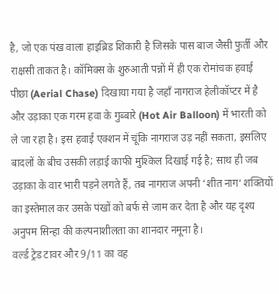है, जो एक पंख वाला हाइब्रिड शिकारी है जिसके पास बाज जैसी फुर्ती और राक्षसी ताकत है। कॉमिक्स के शुरुआती पन्नों में ही एक रोमांचक हवाई पीछा (Aerial Chase) दिखाया गया है जहाँ नागराज हेलीकॉप्टर में है और उड़ाका एक गरम हवा के गुब्बारे (Hot Air Balloon) में भारती को ले जा रहा है। इस हवाई एक्शन में चूंकि नागराज उड़ नहीं सकता, इसलिए बादलों के बीच उसकी लड़ाई काफी मुश्किल दिखाई गई है; साथ ही जब उड़ाका के वार भारी पड़ने लगते हैं, तब नागराज अपनी ‘शीत नाग‘ शक्तियों का इस्तेमाल कर उसके पंखों को बर्फ से जाम कर देता है और यह दृश्य अनुपम सिन्हा की कल्पनाशीलता का शानदार नमूना है।
वर्ल्ड ट्रेड टावर और 9/11 का वह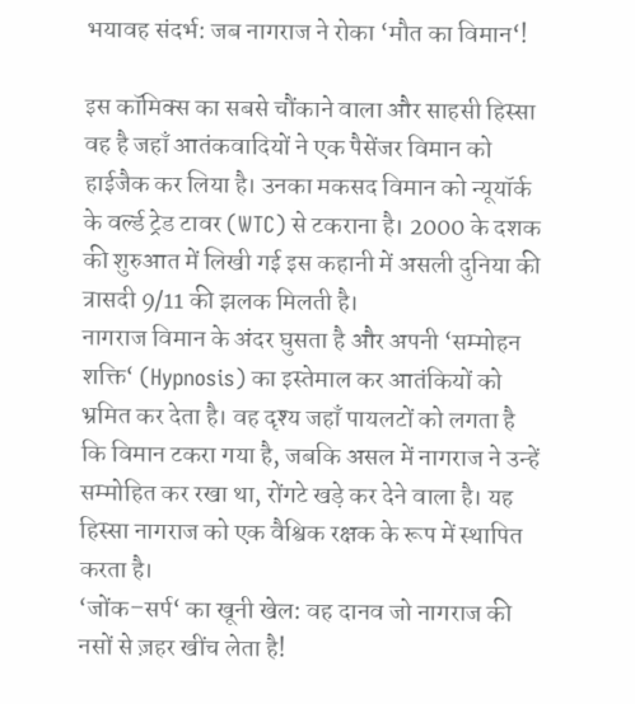भयावह संदर्भ: जब नागराज ने रोका ‘मौत का विमान‘!

इस कॉमिक्स का सबसे चौंकाने वाला और साहसी हिस्सा वह है जहाँ आतंकवादियों ने एक पैसेंजर विमान को हाईजैक कर लिया है। उनका मकसद विमान को न्यूयॉर्क के वर्ल्ड ट्रेड टावर (WTC) से टकराना है। 2000 के दशक की शुरुआत में लिखी गई इस कहानी में असली दुनिया की त्रासदी 9/11 की झलक मिलती है।
नागराज विमान के अंदर घुसता है और अपनी ‘सम्मोहन शक्ति‘ (Hypnosis) का इस्तेमाल कर आतंकियों को भ्रमित कर देता है। वह दृश्य जहाँ पायलटों को लगता है कि विमान टकरा गया है, जबकि असल में नागराज ने उन्हें सम्मोहित कर रखा था, रोंगटे खड़े कर देने वाला है। यह हिस्सा नागराज को एक वैश्विक रक्षक के रूप में स्थापित करता है।
‘जोंक–सर्प‘ का खूनी खेल: वह दानव जो नागराज की नसों से ज़हर खींच लेता है!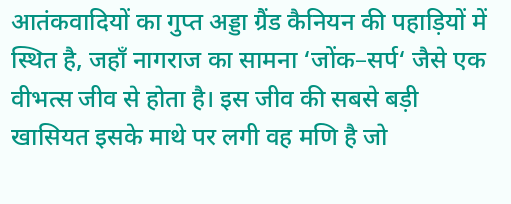आतंकवादियों का गुप्त अड्डा ग्रैंड कैनियन की पहाड़ियों में स्थित है, जहाँ नागराज का सामना ‘जोंक–सर्प‘ जैसे एक वीभत्स जीव से होता है। इस जीव की सबसे बड़ी खासियत इसके माथे पर लगी वह मणि है जो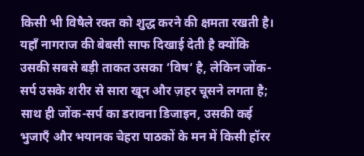किसी भी विषैले रक्त को शुद्ध करने की क्षमता रखती है। यहाँ नागराज की बेबसी साफ दिखाई देती है क्योंकि उसकी सबसे बड़ी ताकत उसका ‘विष‘ है, लेकिन जोंक-सर्प उसके शरीर से सारा खून और ज़हर चूसने लगता है; साथ ही जोंक-सर्प का डरावना डिजाइन, उसकी कई भुजाएँ और भयानक चेहरा पाठकों के मन में किसी हॉरर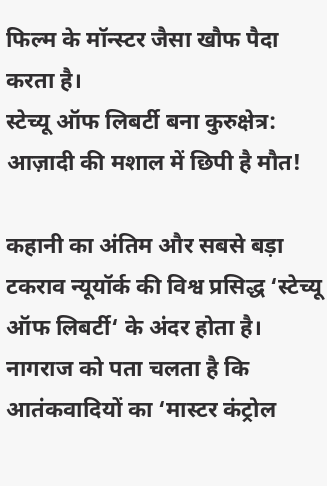फिल्म के मॉन्स्टर जैसा खौफ पैदा करता है।
स्टेच्यू ऑफ लिबर्टी बना कुरुक्षेत्र: आज़ादी की मशाल में छिपी है मौत!

कहानी का अंतिम और सबसे बड़ा टकराव न्यूयॉर्क की विश्व प्रसिद्ध ‘स्टेच्यू ऑफ लिबर्टी‘ के अंदर होता है। नागराज को पता चलता है कि आतंकवादियों का ‘मास्टर कंट्रोल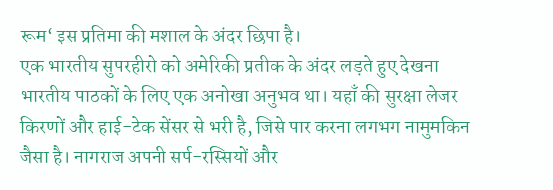रूम‘ इस प्रतिमा की मशाल के अंदर छिपा है।
एक भारतीय सुपरहीरो को अमेरिकी प्रतीक के अंदर लड़ते हुए देखना भारतीय पाठकों के लिए एक अनोखा अनुभव था। यहाँ की सुरक्षा लेजर किरणों और हाई-टेक सेंसर से भरी है, जिसे पार करना लगभग नामुमकिन जैसा है। नागराज अपनी सर्प-रस्सियों और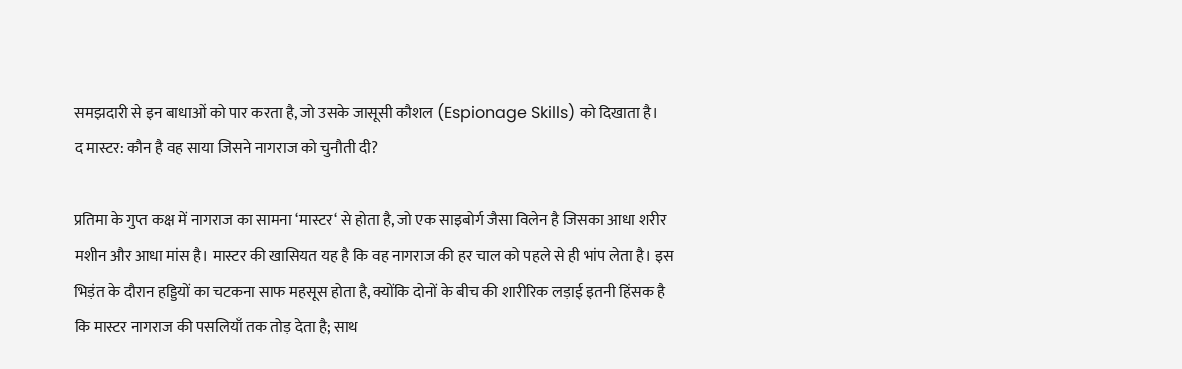समझदारी से इन बाधाओं को पार करता है, जो उसके जासूसी कौशल (Espionage Skills) को दिखाता है।
द मास्टर: कौन है वह साया जिसने नागराज को चुनौती दी?

प्रतिमा के गुप्त कक्ष में नागराज का सामना ‘मास्टर‘ से होता है, जो एक साइबोर्ग जैसा विलेन है जिसका आधा शरीर मशीन और आधा मांस है। मास्टर की खासियत यह है कि वह नागराज की हर चाल को पहले से ही भांप लेता है। इस भिड़ंत के दौरान हड्डियों का चटकना साफ महसूस होता है, क्योंकि दोनों के बीच की शारीरिक लड़ाई इतनी हिंसक है कि मास्टर नागराज की पसलियाँ तक तोड़ देता है; साथ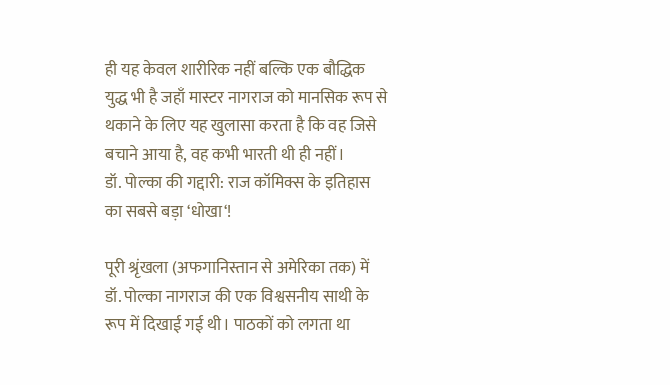ही यह केवल शारीरिक नहीं बल्कि एक बौद्धिक युद्ध भी है जहाँ मास्टर नागराज को मानसिक रूप से थकाने के लिए यह खुलासा करता है कि वह जिसे बचाने आया है, वह कभी भारती थी ही नहीं।
डॉ. पोल्का की गद्दारी: राज कॉमिक्स के इतिहास का सबसे बड़ा ‘धोखा‘!

पूरी श्रृंखला (अफगानिस्तान से अमेरिका तक) में डॉ. पोल्का नागराज की एक विश्वसनीय साथी के रूप में दिखाई गई थी। पाठकों को लगता था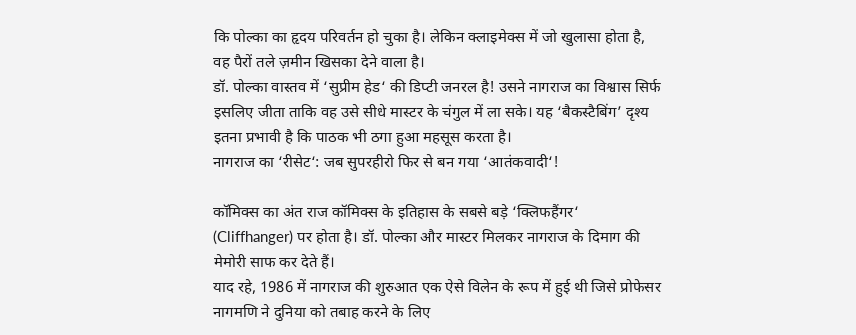कि पोल्का का हृदय परिवर्तन हो चुका है। लेकिन क्लाइमेक्स में जो खुलासा होता है, वह पैरों तले ज़मीन खिसका देने वाला है।
डॉ. पोल्का वास्तव में ‘सुप्रीम हेड‘ की डिप्टी जनरल है! उसने नागराज का विश्वास सिर्फ इसलिए जीता ताकि वह उसे सीधे मास्टर के चंगुल में ला सके। यह ‘बैकस्टैबिंग’ दृश्य इतना प्रभावी है कि पाठक भी ठगा हुआ महसूस करता है।
नागराज का ‘रीसेट‘: जब सुपरहीरो फिर से बन गया ‘आतंकवादी‘!

कॉमिक्स का अंत राज कॉमिक्स के इतिहास के सबसे बड़े ‘क्लिफहैंगर‘ (Cliffhanger) पर होता है। डॉ. पोल्का और मास्टर मिलकर नागराज के दिमाग की मेमोरी साफ कर देते हैं।
याद रहे, 1986 में नागराज की शुरुआत एक ऐसे विलेन के रूप में हुई थी जिसे प्रोफेसर नागमणि ने दुनिया को तबाह करने के लिए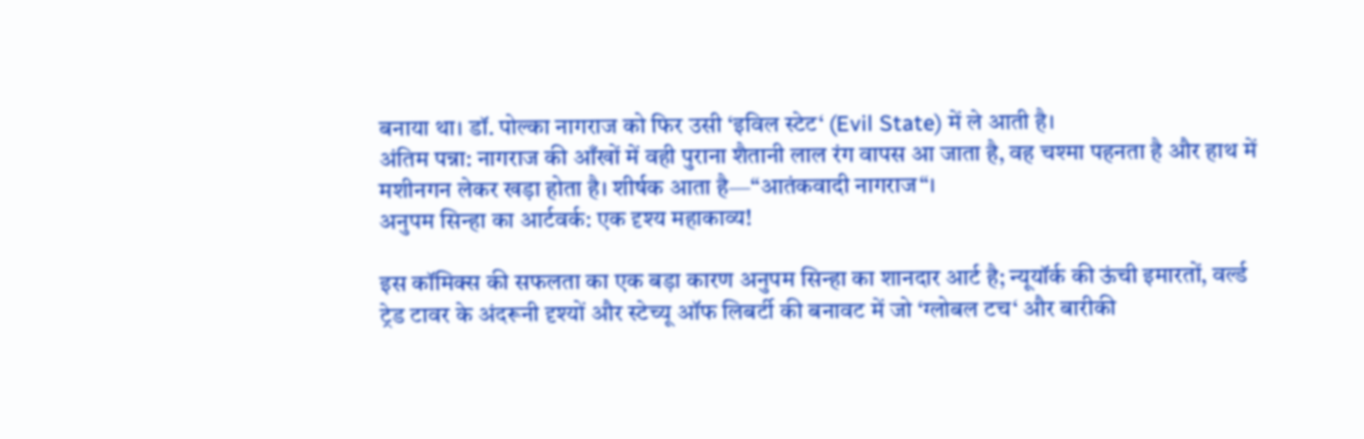बनाया था। डॉ. पोल्का नागराज को फिर उसी ‘इविल स्टेट‘ (Evil State) में ले आती है।
अंतिम पन्ना: नागराज की आँखों में वही पुराना शैतानी लाल रंग वापस आ जाता है, वह चश्मा पहनता है और हाथ में मशीनगन लेकर खड़ा होता है। शीर्षक आता है—“आतंकवादी नागराज“।
अनुपम सिन्हा का आर्टवर्क: एक दृश्य महाकाव्य!

इस कॉमिक्स की सफलता का एक बड़ा कारण अनुपम सिन्हा का शानदार आर्ट है; न्यूयॉर्क की ऊंची इमारतों, वर्ल्ड ट्रेड टावर के अंदरूनी दृश्यों और स्टेच्यू ऑफ लिबर्टी की बनावट में जो ‘ग्लोबल टच‘ और बारीकी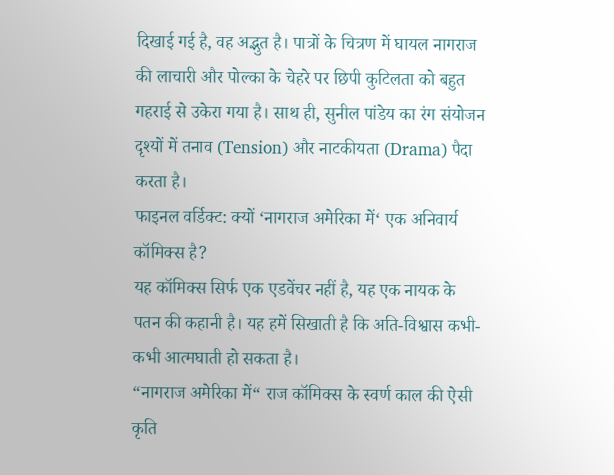दिखाई गई है, वह अद्भुत है। पात्रों के चित्रण में घायल नागराज की लाचारी और पोल्का के चेहरे पर छिपी कुटिलता को बहुत गहराई से उकेरा गया है। साथ ही, सुनील पांडेय का रंग संयोजन दृश्यों में तनाव (Tension) और नाटकीयता (Drama) पैदा करता है।
फाइनल वर्डिक्ट: क्यों ‘नागराज अमेरिका में‘ एक अनिवार्य कॉमिक्स है?
यह कॉमिक्स सिर्फ एक एडवेंचर नहीं है, यह एक नायक के पतन की कहानी है। यह हमें सिखाती है कि अति-विश्वास कभी-कभी आत्मघाती हो सकता है।
“नागराज अमेरिका में“ राज कॉमिक्स के स्वर्ण काल की ऐसी कृति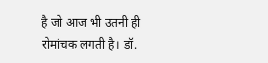है जो आज भी उतनी ही रोमांचक लगती है। डॉ.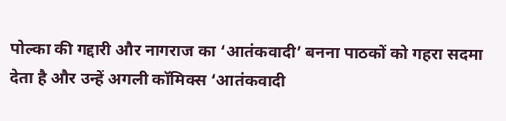पोल्का की गद्दारी और नागराज का ‘आतंकवादी’ बनना पाठकों को गहरा सदमा देता है और उन्हें अगली कॉमिक्स ‘आतंकवादी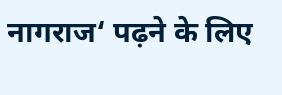नागराज‘ पढ़ने के लिए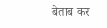बेताब कर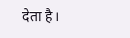देता है।